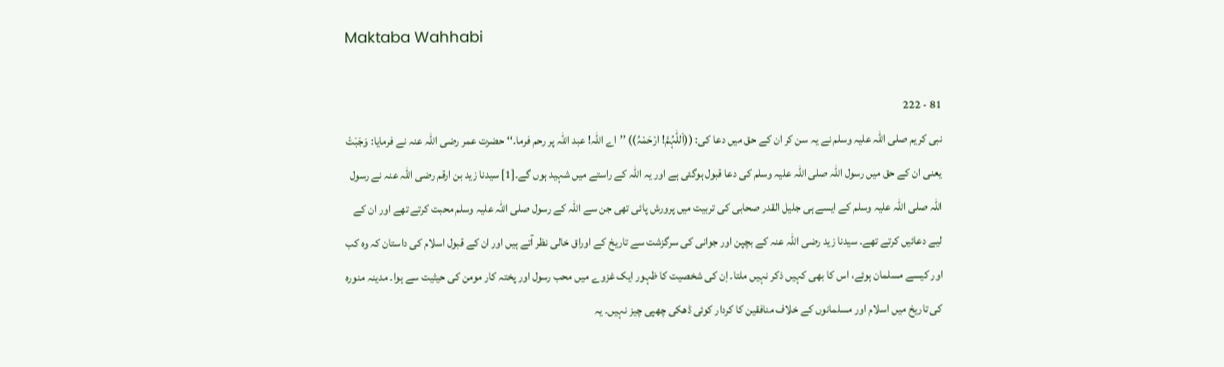Maktaba Wahhabi

81 - 222
نبی کریم صلی اللہ علیہ وسلم نے یہ سن کر ان کے حق میں دعا کی: ((اَللّٰہُمَّ! ارْحَمْہُ)) ’’اے اللہ! عبد اللہ پر رحم فرما۔‘‘ حضرت عمر رضی اللہ عنہ نے فرمایا: وَجَبَتْ یعنی ان کے حق میں رسول اللہ صلی اللہ علیہ وسلم کی دعا قبول ہوگئی ہے اور یہ اللہ کے راستے میں شہید ہوں گے۔[1] سیدنا زید بن ارقم رضی اللہ عنہ نے رسول اللہ صلی اللہ علیہ وسلم کے ایسے ہی جلیل القدر صحابی کی تربیت میں پرورش پائی تھی جن سے اللہ کے رسول صلی اللہ علیہ وسلم محبت کرتے تھے اور ان کے لیے دعائیں کرتے تھے۔ سیدنا زید رضی اللہ عنہ کے بچپن اور جوانی کی سرگزشت سے تاریخ کے اوراق خالی نظر آتے ہیں اور ان کے قبول اسلام کی داستان کہ وہ کب اور کیسے مسلمان ہوئے، اس کا بھی کہیں ذکر نہیں ملتا۔ اِن کی شخصیت کا ظہور ایک غزوے میں محب رسول اور پختہ کار مومن کی حیثیت سے ہوا۔ مدینہ منورہ کی تاریخ میں اسلام اور مسلمانوں کے خلاف منافقین کا کردار کوئی ڈھکی چھپی چیز نہیں۔ یہ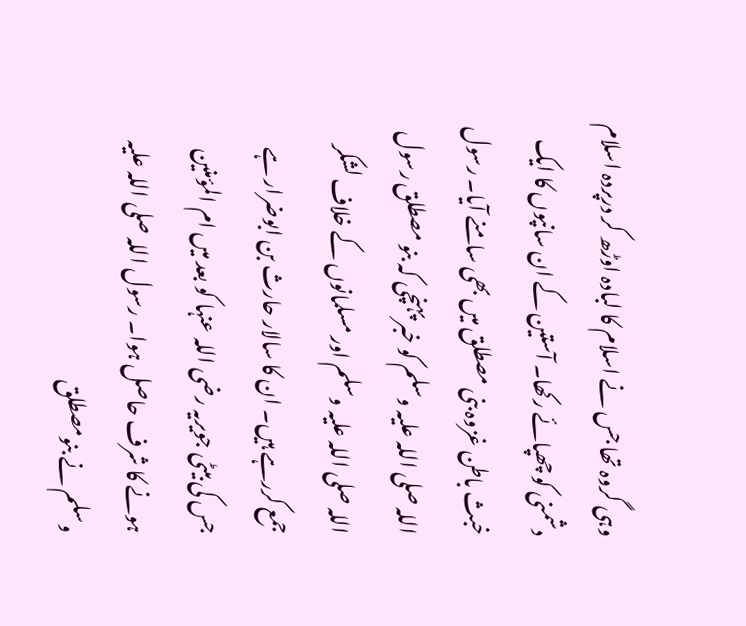وہی گروہ تھا جس نے اسلام کا لبادہ اوڑھ کر درپردہ اسلام دشمنی کو چھپائے رکھا۔ آستین کے ان سانپوں کا ایک خبث باطن غزوہ بنی مصطلق میں بھی سامنے آیا۔ رسول اللہ صلی اللہ علیہ وسلم کو خبر پہنچی کہ بنو مصطلق رسول اللہ صلی اللہ علیہ وسلم اور مسلمانوں کے خلاف لشکر جمع کررہے ہیں۔ ان کا سالار حارث بن ابوضرار ہے جس کی بیٹی جویریہ رضی اللہ عنہا کو بعد میں ام المؤمنین ہونے کا شرف حاصل ہوا۔ رسول اللہ صلی اللہ علیہ وسلم نے بنومصطلق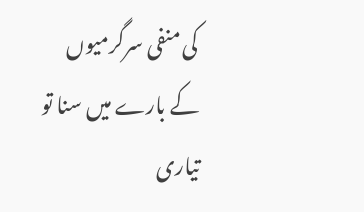کی منفی سرگرمیوں کے بارے میں سنا تو تیاری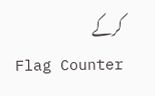کرکے
Flag Counter